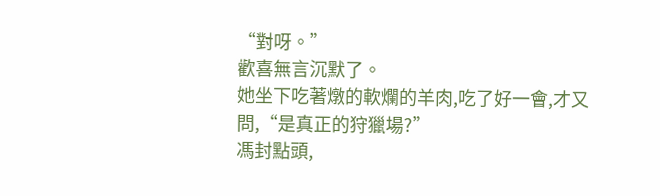“對呀。”
歡喜無言沉默了。
她坐下吃著燉的軟爛的羊肉,吃了好一會,才又問,“是真正的狩獵場?”
馮封點頭,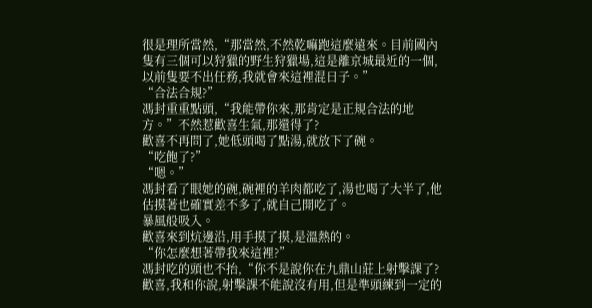很是理所當然,“那當然,不然乾嘛跑這麼遠來。目前國內隻有三個可以狩獵的野生狩獵場,這是離京城最近的一個,以前隻要不出任務,我就會來這裡混日子。”
“合法合規?”
馮封重重點頭,“我能帶你來,那肯定是正規合法的地方。”不然惹歡喜生氣,那還得了?
歡喜不再問了,她低頭喝了點湯,就放下了碗。
“吃飽了?”
“嗯。”
馮封看了眼她的碗,碗裡的羊肉都吃了,湯也喝了大半了,他估摸著也確實差不多了,就自己開吃了。
暴風般吸入。
歡喜來到炕邊沿,用手摸了摸,是溫熱的。
“你怎麼想著帶我來這裡?”
馮封吃的頭也不抬,“你不是說你在九鼎山莊上射擊課了?歡喜,我和你說,射擊課不能說沒有用,但是準頭練到一定的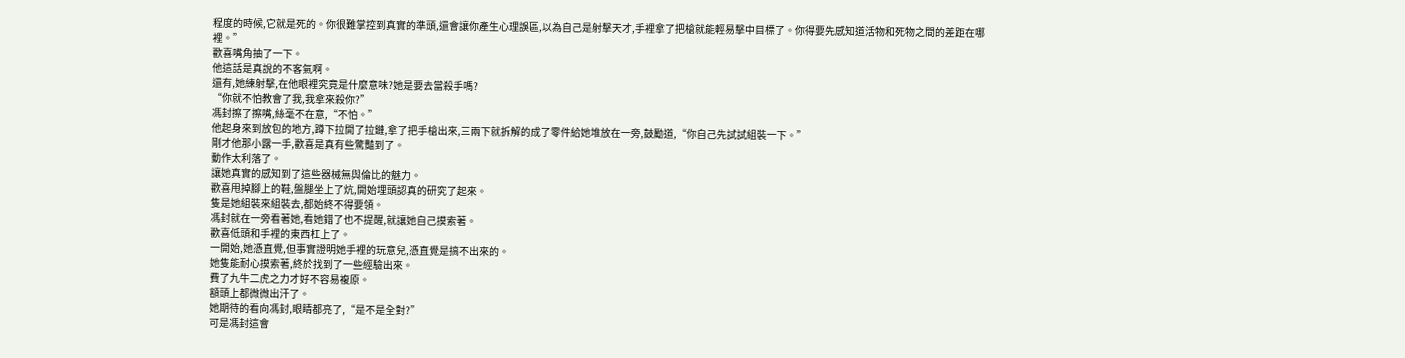程度的時候,它就是死的。你很難掌控到真實的準頭,還會讓你產生心理誤區,以為自己是射擊天才,手裡拿了把槍就能輕易擊中目標了。你得要先感知道活物和死物之間的差距在哪裡。”
歡喜嘴角抽了一下。
他這話是真說的不客氣啊。
還有,她練射擊,在他眼裡究竟是什麼意味?她是要去當殺手嗎?
“你就不怕教會了我,我拿來殺你?”
馮封擦了擦嘴,絲毫不在意,“不怕。”
他起身來到放包的地方,蹲下拉開了拉鏈,拿了把手槍出來,三兩下就拆解的成了零件給她堆放在一旁,鼓勵道,“你自己先試試組裝一下。”
剛才他那小露一手,歡喜是真有些驚豔到了。
動作太利落了。
讓她真實的感知到了這些器械無與倫比的魅力。
歡喜甩掉腳上的鞋,盤腿坐上了炕,開始埋頭認真的研究了起來。
隻是她組裝來組裝去,都始終不得要領。
馮封就在一旁看著她,看她錯了也不提醒,就讓她自己摸索著。
歡喜低頭和手裡的東西杠上了。
一開始,她憑直覺,但事實證明她手裡的玩意兒,憑直覺是搞不出來的。
她隻能耐心摸索著,終於找到了一些經驗出來。
費了九牛二虎之力才好不容易複原。
額頭上都微微出汗了。
她期待的看向馮封,眼睛都亮了,“是不是全對?”
可是馮封這會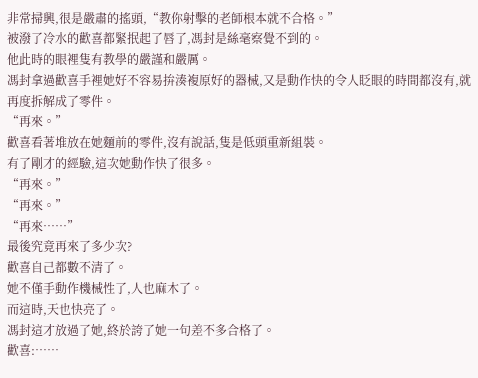非常掃興,很是嚴肅的搖頭,“教你射擊的老師根本就不合格。”
被潑了冷水的歡喜都緊抿起了唇了,馮封是絲毫察覺不到的。
他此時的眼裡隻有教學的嚴謹和嚴厲。
馮封拿過歡喜手裡她好不容易拚湊複原好的器械,又是動作快的令人眨眼的時間都沒有,就再度拆解成了零件。
“再來。”
歡喜看著堆放在她麵前的零件,沒有說話,隻是低頭重新組裝。
有了剛才的經驗,這次她動作快了很多。
“再來。”
“再來。”
“再來……”
最後究竟再來了多少次?
歡喜自己都數不清了。
她不僅手動作機械性了,人也麻木了。
而這時,天也快亮了。
馮封這才放過了她,終於誇了她一句差不多合格了。
歡喜:……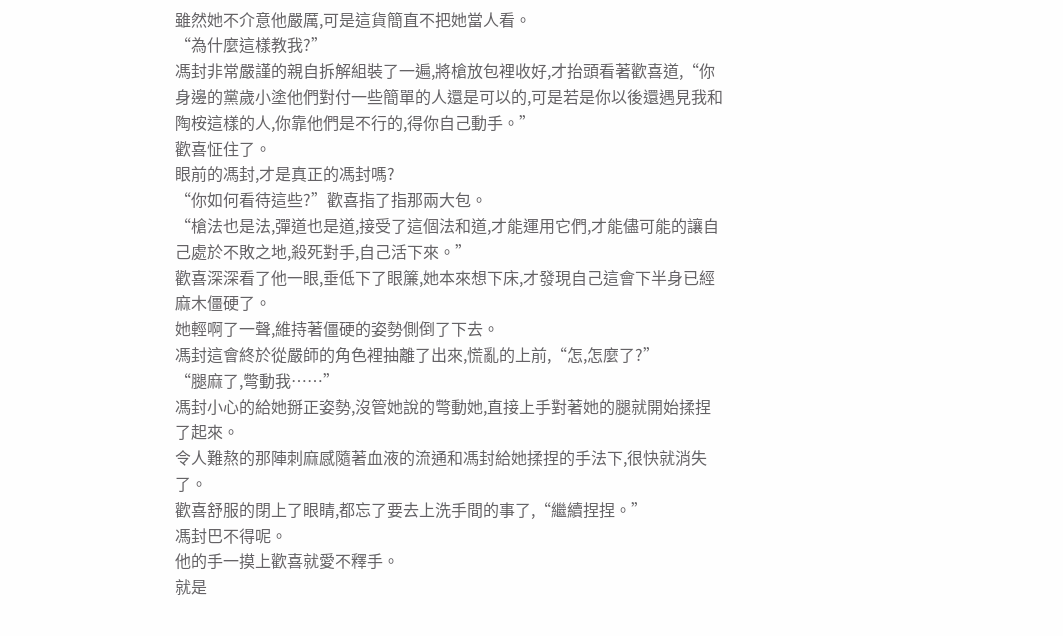雖然她不介意他嚴厲,可是這貨簡直不把她當人看。
“為什麼這樣教我?”
馮封非常嚴謹的親自拆解組裝了一遍,將槍放包裡收好,才抬頭看著歡喜道,“你身邊的黨歲小塗他們對付一些簡單的人還是可以的,可是若是你以後還遇見我和陶桉這樣的人,你靠他們是不行的,得你自己動手。”
歡喜怔住了。
眼前的馮封,才是真正的馮封嗎?
“你如何看待這些?”歡喜指了指那兩大包。
“槍法也是法,彈道也是道,接受了這個法和道,才能運用它們,才能儘可能的讓自己處於不敗之地,殺死對手,自己活下來。”
歡喜深深看了他一眼,垂低下了眼簾,她本來想下床,才發現自己這會下半身已經麻木僵硬了。
她輕啊了一聲,維持著僵硬的姿勢側倒了下去。
馮封這會終於從嚴師的角色裡抽離了出來,慌亂的上前,“怎,怎麼了?”
“腿麻了,彆動我……”
馮封小心的給她掰正姿勢,沒管她說的彆動她,直接上手對著她的腿就開始揉捏了起來。
令人難熬的那陣刺麻感隨著血液的流通和馮封給她揉捏的手法下,很快就消失了。
歡喜舒服的閉上了眼睛,都忘了要去上洗手間的事了,“繼續捏捏。”
馮封巴不得呢。
他的手一摸上歡喜就愛不釋手。
就是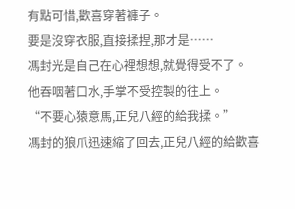有點可惜,歡喜穿著褲子。
要是沒穿衣服,直接揉捏,那才是……
馮封光是自己在心裡想想,就覺得受不了。
他吞咽著口水,手掌不受控製的往上。
“不要心猿意馬,正兒八經的給我揉。”
馮封的狼爪迅速縮了回去,正兒八經的給歡喜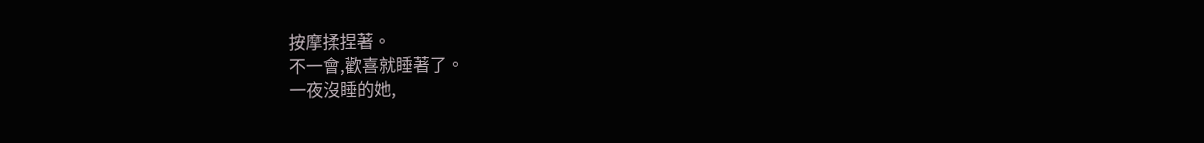按摩揉捏著。
不一會,歡喜就睡著了。
一夜沒睡的她,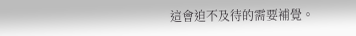這會迫不及待的需要補覺。